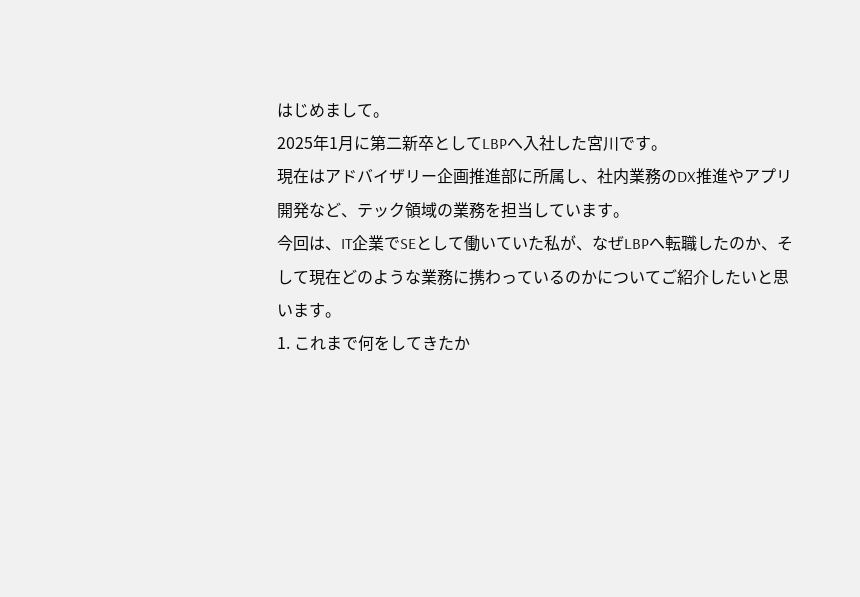はじめまして。
2025年1月に第二新卒としてLBPへ入社した宮川です。
現在はアドバイザリー企画推進部に所属し、社内業務のDX推進やアプリ開発など、テック領域の業務を担当しています。
今回は、IT企業でSEとして働いていた私が、なぜLBPへ転職したのか、そして現在どのような業務に携わっているのかについてご紹介したいと思います。
1. これまで何をしてきたか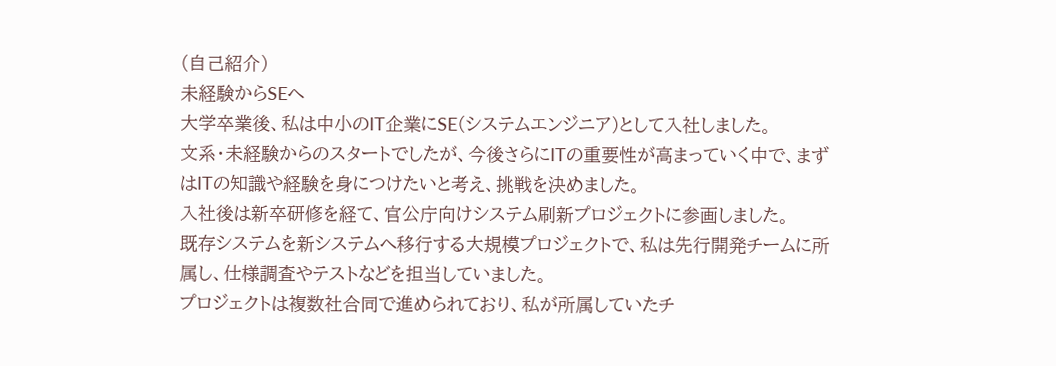(自己紹介)
未経験からSEへ
大学卒業後、私は中小のIT企業にSE(システムエンジニア)として入社しました。
文系・未経験からのスタートでしたが、今後さらにITの重要性が高まっていく中で、まずはITの知識や経験を身につけたいと考え、挑戦を決めました。
入社後は新卒研修を経て、官公庁向けシステム刷新プロジェクトに参画しました。
既存システムを新システムへ移行する大規模プロジェクトで、私は先行開発チームに所属し、仕様調査やテストなどを担当していました。
プロジェクトは複数社合同で進められており、私が所属していたチ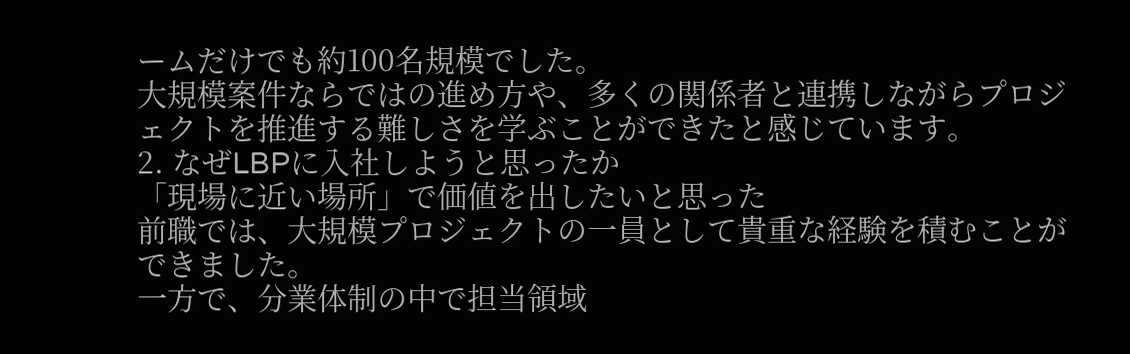ームだけでも約100名規模でした。
大規模案件ならではの進め方や、多くの関係者と連携しながらプロジェクトを推進する難しさを学ぶことができたと感じています。
2. なぜLBPに入社しようと思ったか
「現場に近い場所」で価値を出したいと思った
前職では、大規模プロジェクトの一員として貴重な経験を積むことができました。
一方で、分業体制の中で担当領域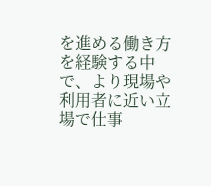を進める働き方を経験する中で、より現場や利用者に近い立場で仕事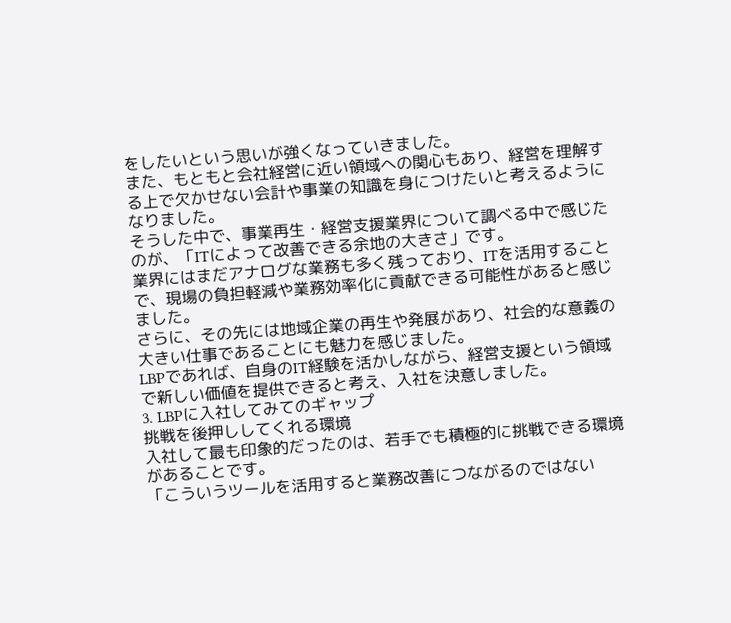をしたいという思いが強くなっていきました。
また、もともと会社経営に近い領域への関心もあり、経営を理解する上で欠かせない会計や事業の知識を身につけたいと考えるようになりました。
そうした中で、事業再生・経営支援業界について調べる中で感じたのが、「ITによって改善できる余地の大きさ」です。
業界にはまだアナログな業務も多く残っており、ITを活用することで、現場の負担軽減や業務効率化に貢献できる可能性があると感じました。
さらに、その先には地域企業の再生や発展があり、社会的な意義の大きい仕事であることにも魅力を感じました。
LBPであれば、自身のIT経験を活かしながら、経営支援という領域で新しい価値を提供できると考え、入社を決意しました。
3. LBPに入社してみてのギャップ
挑戦を後押ししてくれる環境
入社して最も印象的だったのは、若手でも積極的に挑戦できる環境があることです。
「こういうツールを活用すると業務改善につながるのではない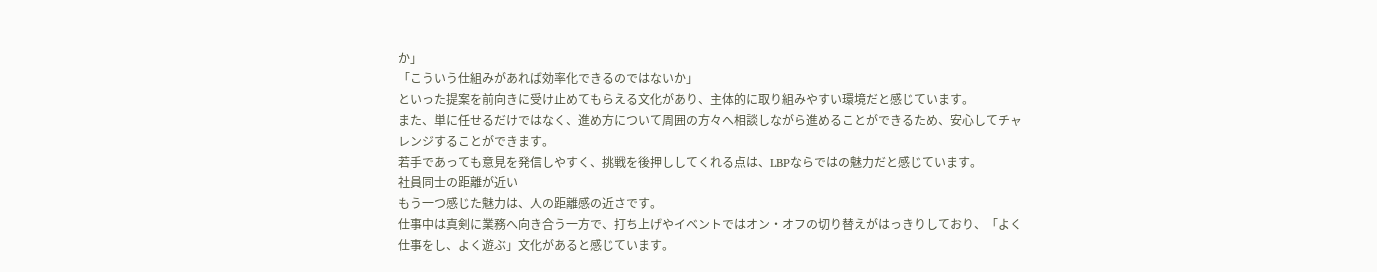か」
「こういう仕組みがあれば効率化できるのではないか」
といった提案を前向きに受け止めてもらえる文化があり、主体的に取り組みやすい環境だと感じています。
また、単に任せるだけではなく、進め方について周囲の方々へ相談しながら進めることができるため、安心してチャレンジすることができます。
若手であっても意見を発信しやすく、挑戦を後押ししてくれる点は、LBPならではの魅力だと感じています。
社員同士の距離が近い
もう一つ感じた魅力は、人の距離感の近さです。
仕事中は真剣に業務へ向き合う一方で、打ち上げやイベントではオン・オフの切り替えがはっきりしており、「よく仕事をし、よく遊ぶ」文化があると感じています。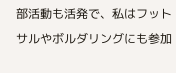部活動も活発で、私はフットサルやボルダリングにも参加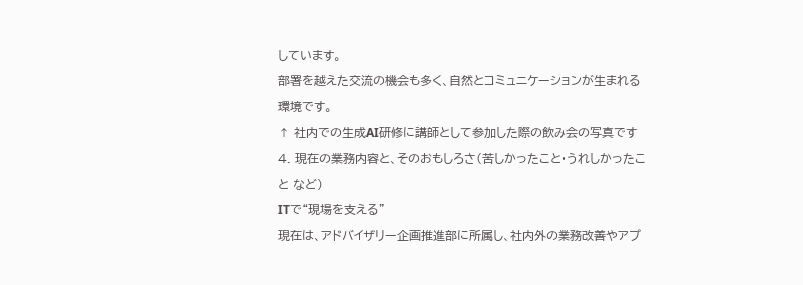しています。
部署を越えた交流の機会も多く、自然とコミュニケーションが生まれる環境です。
↑ 社内での生成AI研修に講師として参加した際の飲み会の写真です
4. 現在の業務内容と、そのおもしろさ(苦しかったこと・うれしかったこと など)
ITで“現場を支える”
現在は、アドバイザリー企画推進部に所属し、社内外の業務改善やアプ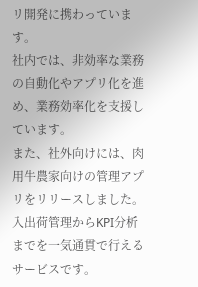リ開発に携わっています。
社内では、非効率な業務の自動化やアプリ化を進め、業務効率化を支援しています。
また、社外向けには、肉用牛農家向けの管理アプリをリリースしました。
入出荷管理からKPI分析までを一気通貫で行えるサービスです。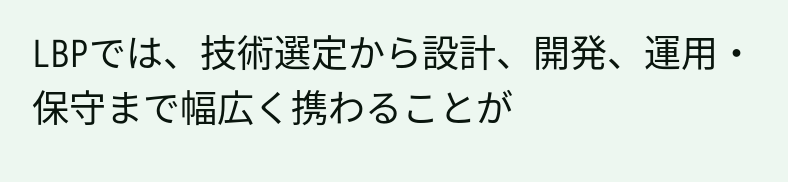LBPでは、技術選定から設計、開発、運用・保守まで幅広く携わることが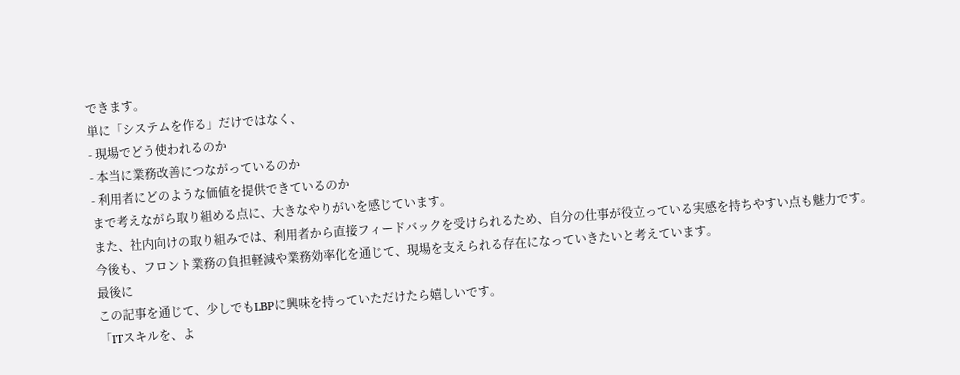できます。
単に「システムを作る」だけではなく、
- 現場でどう使われるのか
- 本当に業務改善につながっているのか
- 利用者にどのような価値を提供できているのか
まで考えながら取り組める点に、大きなやりがいを感じています。
また、社内向けの取り組みでは、利用者から直接フィードバックを受けられるため、自分の仕事が役立っている実感を持ちやすい点も魅力です。
今後も、フロント業務の負担軽減や業務効率化を通じて、現場を支えられる存在になっていきたいと考えています。
最後に
この記事を通じて、少しでもLBPに興味を持っていただけたら嬉しいです。
「ITスキルを、よ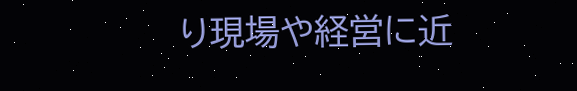り現場や経営に近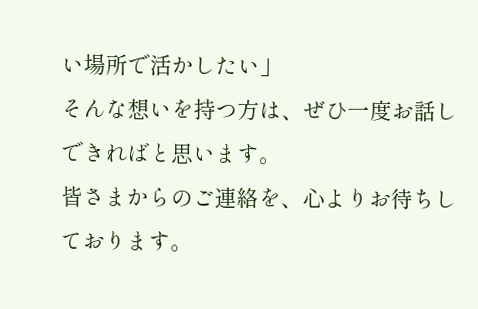い場所で活かしたい」
そんな想いを持つ方は、ぜひ一度お話しできればと思います。
皆さまからのご連絡を、心よりお待ちしております。